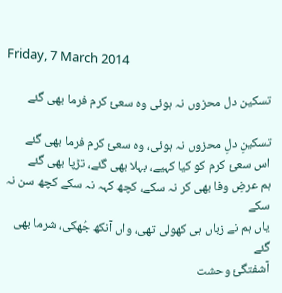Friday, 7 March 2014

تسکین دل محزوں نہ ہوئی وہ سعئ کرم فرما بھی گئے

تسکینِ دلِ محزوں نہ ہوئی، وہ سعئ کرم فرما بھی گئے
اس سعئ کرم کو کیا کہیے، بہلا بھی گئے، تڑپا بھی گئے
ہم عرضِ وفا بھی کر نہ سکے، کچھ کہہ نہ سکے کچھ سن نہ سکے
یاں ہم نے زباں ہی کھولی تھی، واں آنکھ جُھکی، شرما بھی گئے
آشفتگئ وحشت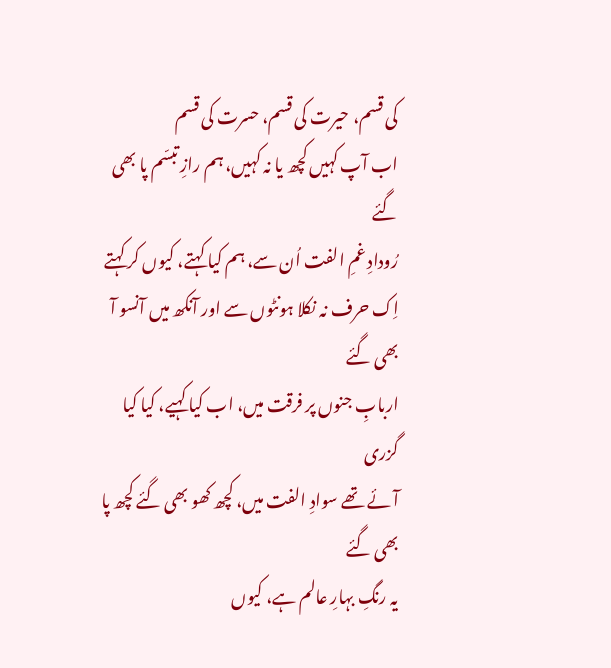کی قسم، حیرت کی قسم، حسرت کی قسم
اب آپ کہیں کچھ یا نہ کہیں، ہم رازِ تبسّم پا بھی گئے
رُودادِ غمِ الفت اُن سے، ہم کیا کہتے، کیوں کر کہتے
اِک حرف نہ نکلا ہونٹوں سے اور آنکھ میں آنسو آ بھی گئے
اربابِ جنوں پر فرقت میں، اب کیا کہیے، کیا کیا گزری
آئے تھے سوادِ الفت میں، کچھ کھو بھی گئے کچھ پا بھی گئے
یہ رنگِ بہارِ عالم ہے، کیوں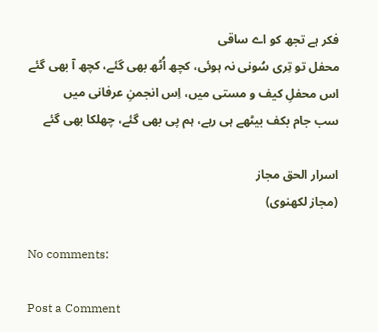فکر ہے تجھ کو اے ساقی
محفل تو تِری سُونی نہ ہوئی، کچھ اُٹھ بھی گئے، کچھ آ بھی گئے
اس محفلِ کیف و مستی میں، اِس انجمنِ عرفانی میں
سب جام بکف بیٹھے ہی رہے، ہم پی بھی گئے، چھلکا بھی گئے

اسرار الحق مجاز
(مجاز لکھنوی)

No comments:

Post a Comment